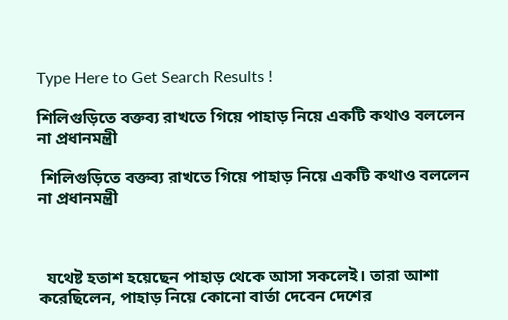Type Here to Get Search Results !

শিলিগুড়িতে বক্তব্য রাখতে গিয়ে পাহাড় নিয়ে একটি কথাও বললেন না প্রধানমন্ত্রী

 শিলিগুড়িতে বক্তব্য রাখতে গিয়ে পাহাড় নিয়ে একটি কথাও বললেন না প্রধানমন্ত্রী



  যথেষ্ট হতাশ হয়েছেন পাহাড় থেকে আসা সকলেই। তারা আশা করেছিলেন, পাহাড় নিয়ে কোনো বার্তা দেবেন দেশের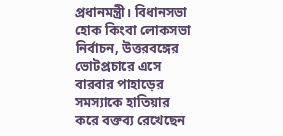প্রধানমন্ত্রী। বিধানসভা হোক কিংবা লোকসভা নির্বাচন, উত্তরবঙ্গের ভোটপ্রচারে এসে বারবার পাহাড়ের সমস্যাকে হাতিয়ার করে বক্তব্য রেখেছেন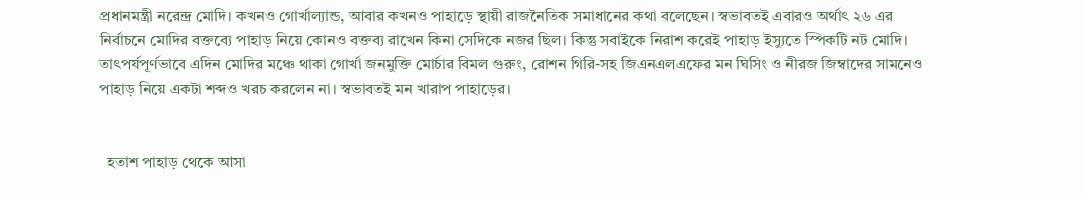প্রধানমন্ত্রী নরেন্দ্র মোদি। কখনও গোর্খাল্যান্ড, আবার কখনও পাহাড়ে স্থায়ী রাজনৈতিক সমাধানের কথা বলেছেন। স্বভাবতই এবারও অর্থাৎ ২৬ এর নির্বাচনে মোদির বক্তব্যে পাহাড় নিয়ে কোনও বক্তব্য রাখেন কিনা সেদিকে নজর ছিল। কিন্তু সবাইকে নিরাশ করেই পাহাড় ইস্যুতে স্পিকটি নট মোদি। তাৎপর্যপূর্ণভাবে এদিন মোদির মঞ্চে থাকা গোর্খা জনমুক্তি মোর্চার বিমল গুরুং, রোশন গিরি-সহ জিএনএলএফের মন ঘিসিং ও নীরজ জিম্বাদের সামনেও পাহাড় নিয়ে একটা শব্দও খরচ করলেন না। স্বভাবতই মন খারাপ পাহাড়ের।


  হতাশ পাহাড় থেকে আসা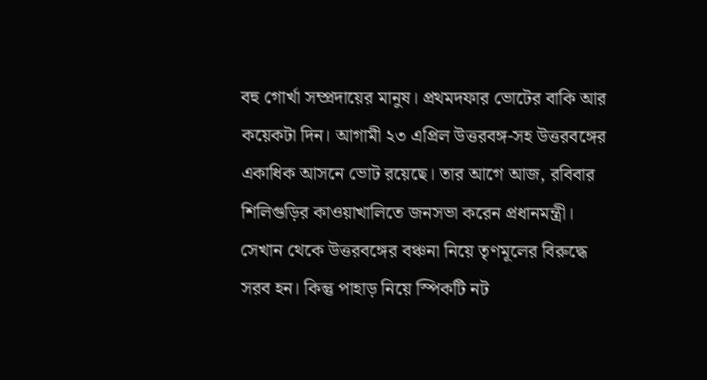বহু গোর্খা সম্প্রদায়ের মানুষ। প্রথমদফার ভোটের বাকি আর কয়েকটা দিন। আগামী ২৩ এপ্রিল উত্তরবঙ্গ-সহ উত্তরবঙ্গের একাধিক আসনে ভোট রয়েছে। তার আগে আজ, রবিবার শিলিগুড়ির কাওয়াখালিতে জনসভা করেন প্রধানমন্ত্রী। সেখান থেকে উত্তরবঙ্গের বঞ্চনা নিয়ে তৃণমূলের বিরুদ্ধে সরব হন। কিন্তু পাহাড় নিয়ে স্পিকটি নট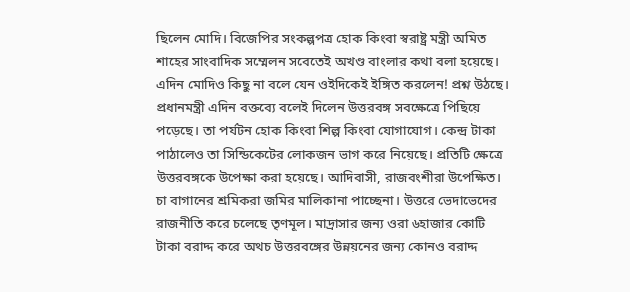ছিলেন মোদি। বিজেপির সংকল্পপত্র হোক কিংবা স্বরাষ্ট্র মন্ত্রী অমিত শাহের সাংবাদিক সম্মেলন সবেতেই অখণ্ড বাংলার কথা বলা হয়েছে। এদিন মোদিও কিছু না বলে যেন ওইদিকেই ইঙ্গিত করলেন! প্রশ্ন উঠছে। প্রধানমন্ত্রী এদিন বক্তব্যে বলেই দিলেন উত্তরবঙ্গ সবক্ষেত্রে পিছিয়ে পড়েছে। তা পর্যটন হোক কিংবা শিল্প কিংবা যোগাযোগ। কেন্দ্র টাকা পাঠালেও তা সিন্ডিকেটের লোকজন ভাগ করে নিয়েছে। প্রতিটি ক্ষেত্রে উত্তরবঙ্গকে উপেক্ষা করা হয়েছে। আদিবাসী, রাজবংশীরা উপেক্ষিত। চা বাগানের শ্রমিকরা জমির মালিকানা পাচ্ছেনা। উত্তরে ভেদাভেদের রাজনীতি করে চলেছে তৃণমূল। মাদ্রাসার জন্য ওরা ৬হাজার কোটি টাকা বরাদ্দ করে অথচ উত্তরবঙ্গের উন্নয়নের জন্য কোনও বরাদ্দ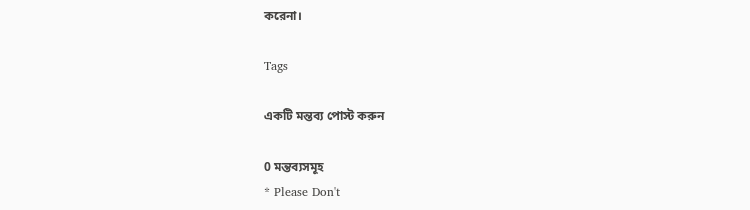করেনা।

Tags

একটি মন্তব্য পোস্ট করুন

0 মন্তব্যসমূহ
* Please Don't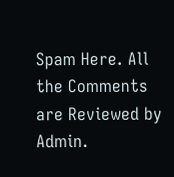Spam Here. All the Comments are Reviewed by Admin.